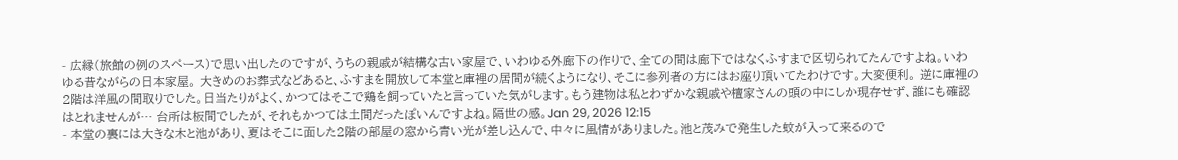- 広縁(旅館の例のスペース)で思い出したのですが、うちの親戚が結構な古い家屋で、いわゆる外廊下の作りで、全ての間は廊下ではなくふすまで区切られてたんですよね。いわゆる昔ながらの日本家屋。 大きめのお葬式などあると、ふすまを開放して本堂と庫裡の居間が続くようになり、そこに参列者の方にはお座り頂いてたわけです。大変便利。 逆に庫裡の2階は洋風の間取りでした。日当たりがよく、かつてはそこで鶏を飼っていたと言っていた気がします。もう建物は私とわずかな親戚や檀家さんの頭の中にしか現存せず、誰にも確認はとれませんが… 台所は板間でしたが、それもかつては土間だったぽいんですよね。隔世の感。Jan 29, 2026 12:15
- 本堂の裏には大きな木と池があり、夏はそこに面した2階の部屋の窓から青い光が差し込んで、中々に風情がありました。池と茂みで発生した蚊が入って来るので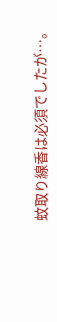蚊取り線香は必須でしたが…。